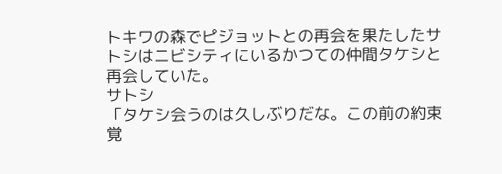トキワの森でピジョットとの再会を果たしたサトシはニビシティにいるかつての仲間タケシと再会していた。
サトシ
「タケシ会うのは久しぶりだな。この前の約束覚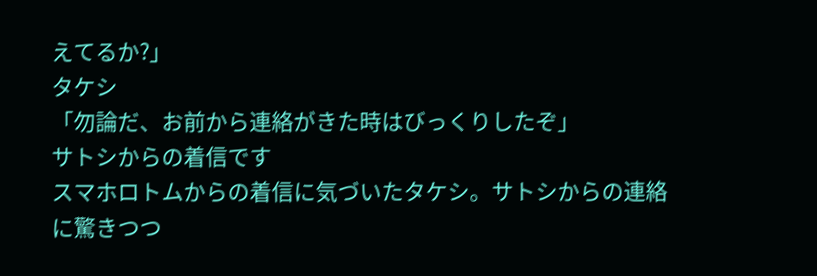えてるか?」
タケシ
「勿論だ、お前から連絡がきた時はびっくりしたぞ」
サトシからの着信です
スマホロトムからの着信に気づいたタケシ。サトシからの連絡に驚きつつ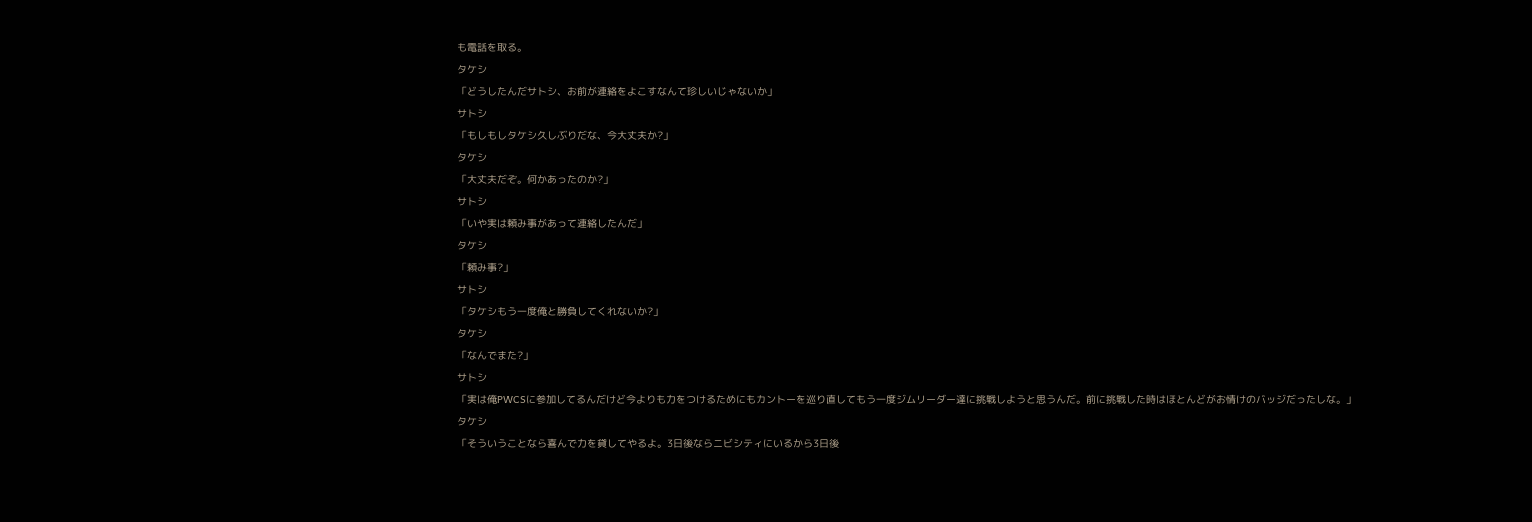も電話を取る。
タケシ
「どうしたんだサトシ、お前が連絡をよこすなんて珍しいじゃないか」
サトシ
「もしもしタケシ久しぶりだな、今大丈夫か?」
タケシ
「大丈夫だぞ。何かあったのか?」
サトシ
「いや実は頼み事があって連絡したんだ」
タケシ
「頼み事?」
サトシ
「タケシもう一度俺と勝負してくれないか?」
タケシ
「なんでまた?」
サトシ
「実は俺PWCSに参加してるんだけど今よりも力をつけるためにもカントーを巡り直してもう一度ジムリーダー達に挑戦しようと思うんだ。前に挑戦した時はほとんどがお情けのバッジだったしな。」
タケシ
「そういうことなら喜んで力を貸してやるよ。3日後ならニビシティにいるから3日後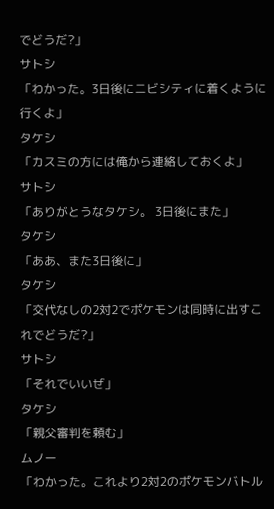でどうだ?」
サトシ
「わかった。3日後にニビシティに着くように行くよ」
タケシ
「カスミの方には俺から連絡しておくよ」
サトシ
「ありがとうなタケシ。 3日後にまた」
タケシ
「ああ、また3日後に」
タケシ
「交代なしの2対2でポケモンは同時に出すこれでどうだ?」
サトシ
「それでいいぜ」
タケシ
「親父審判を頼む」
ムノー
「わかった。これより2対2のポケモンバトル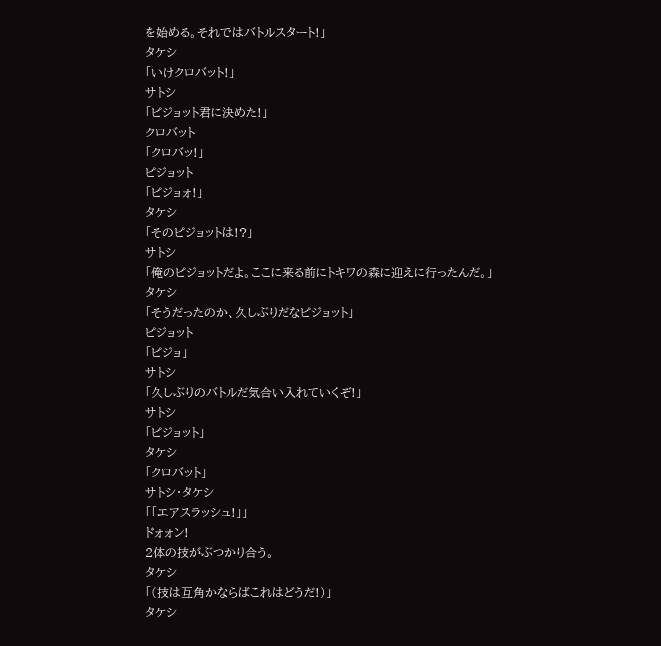を始める。それではバトルスタート!」
タケシ
「いけクロバット!」
サトシ
「ピジョット君に決めた!」
クロバット
「クロバッ!」
ピジョット
「ピジョォ!」
タケシ
「そのピジョットは!?」
サトシ
「俺のピジョットだよ。ここに来る前にトキワの森に迎えに行ったんだ。」
タケシ
「そうだったのか、久しぶりだなピジョット」
ピジョット
「ピジョ」
サトシ
「久しぶりのバトルだ気合い入れていくぞ!」
サトシ
「ピジョット」
タケシ
「クロバット」
サトシ・タケシ
「「エアスラッシュ!」」
ドォォン!
2体の技がぶつかり合う。
タケシ
「(技は互角かならばこれはどうだ!)」
タケシ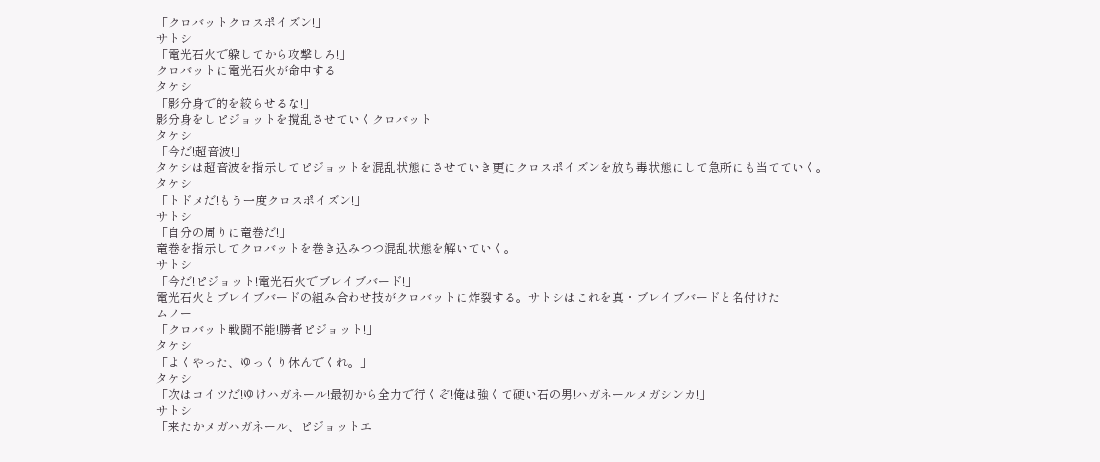「クロバットクロスポイズン!」
サトシ
「電光石火で躱してから攻撃しろ!」
クロバットに電光石火が命中する
タケシ
「影分身で的を絞らせるな!」
影分身をしピジョットを撹乱させていくクロバット
タケシ
「今だ!超音波!」
タケシは超音波を指示してピジョットを混乱状態にさせていき更にクロスポイズンを放ち毒状態にして急所にも当てていく。
タケシ
「トドメだ!もう一度クロスポイズン!」
サトシ
「自分の周りに竜巻だ!」
竜巻を指示してクロバットを巻き込みつつ混乱状態を解いていく。
サトシ
「今だ!ピジョット!電光石火でブレイブバード!」
電光石火とブレイブバードの組み合わせ技がクロバットに炸裂する。サトシはこれを真・ブレイブバードと名付けた
ムノー
「クロバット戦闘不能!勝者ピジョット!」
タケシ
「よくやった、ゆっくり休んでくれ。」
タケシ
「次はコイツだ!ゆけハガネール!最初から全力で行くぞ!俺は強くて硬い石の男!ハガネールメガシンカ!」
サトシ
「来たかメガハガネール、ピジョットエ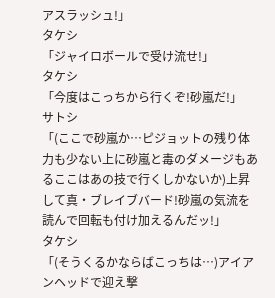アスラッシュ!」
タケシ
「ジャイロボールで受け流せ!」
タケシ
「今度はこっちから行くぞ!砂嵐だ!」
サトシ
「(ここで砂嵐か…ピジョットの残り体力も少ない上に砂嵐と毒のダメージもあるここはあの技で行くしかないか)上昇して真・ブレイブバード!砂嵐の気流を読んで回転も付け加えるんだッ!」
タケシ
「(そうくるかならばこっちは…)アイアンヘッドで迎え撃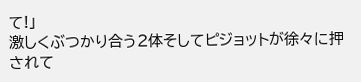て!」
激しくぶつかり合う2体そしてピジョットが徐々に押されて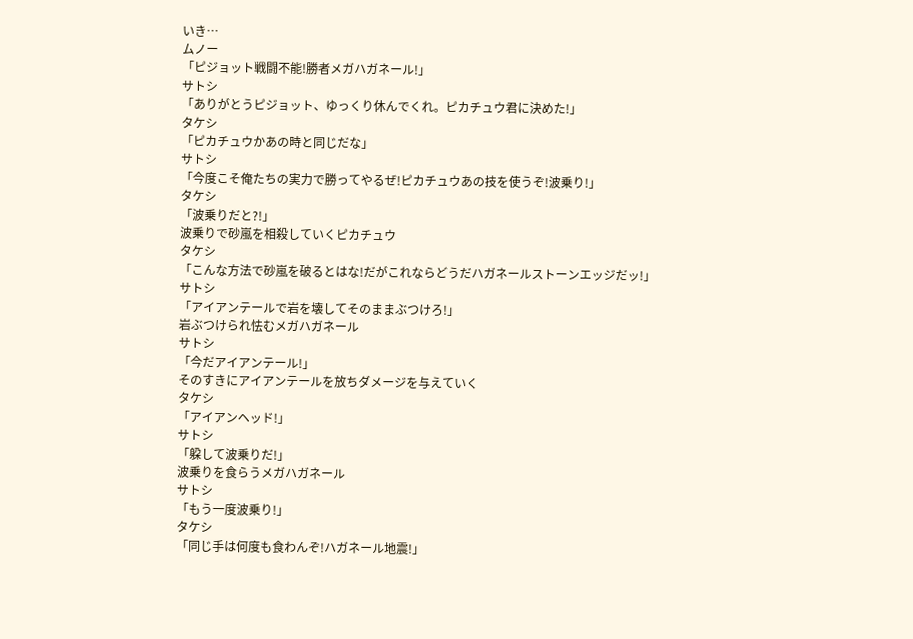いき…
ムノー
「ピジョット戦闘不能!勝者メガハガネール!」
サトシ
「ありがとうピジョット、ゆっくり休んでくれ。ピカチュウ君に決めた!」
タケシ
「ピカチュウかあの時と同じだな」
サトシ
「今度こそ俺たちの実力で勝ってやるぜ!ピカチュウあの技を使うぞ!波乗り!」
タケシ
「波乗りだと?!」
波乗りで砂嵐を相殺していくピカチュウ
タケシ
「こんな方法で砂嵐を破るとはな!だがこれならどうだハガネールストーンエッジだッ!」
サトシ
「アイアンテールで岩を壊してそのままぶつけろ!」
岩ぶつけられ怯むメガハガネール
サトシ
「今だアイアンテール!」
そのすきにアイアンテールを放ちダメージを与えていく
タケシ
「アイアンヘッド!」
サトシ
「躱して波乗りだ!」
波乗りを食らうメガハガネール
サトシ
「もう一度波乗り!」
タケシ
「同じ手は何度も食わんぞ!ハガネール地震!」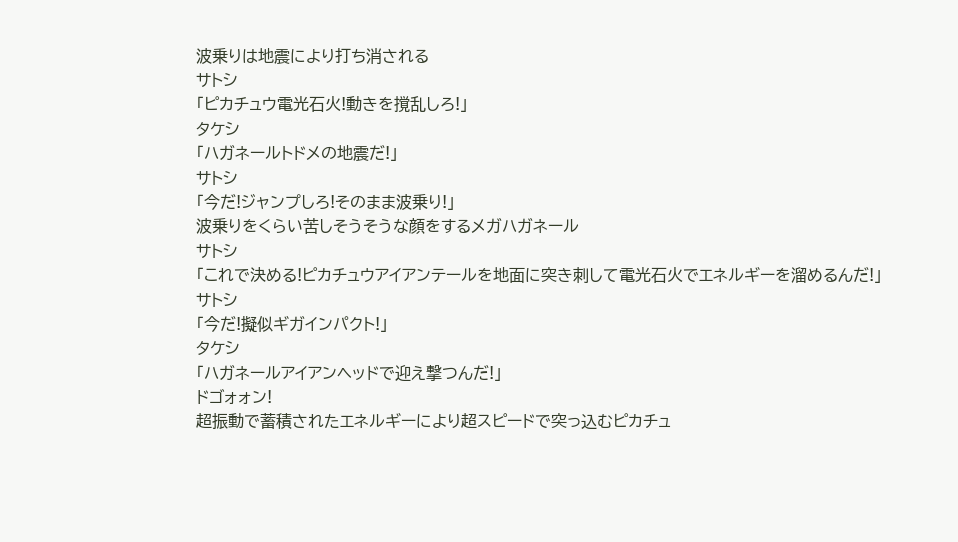波乗りは地震により打ち消される
サトシ
「ピカチュウ電光石火!動きを撹乱しろ!」
タケシ
「ハガネールトドメの地震だ!」
サトシ
「今だ!ジャンプしろ!そのまま波乗り!」
波乗りをくらい苦しそうそうな顔をするメガハガネール
サトシ
「これで決める!ピカチュウアイアンテールを地面に突き刺して電光石火でエネルギーを溜めるんだ!」
サトシ
「今だ!擬似ギガインパクト!」
タケシ
「ハガネールアイアンヘッドで迎え撃つんだ!」
ドゴォォン!
超振動で蓄積されたエネルギーにより超スピードで突っ込むピカチュ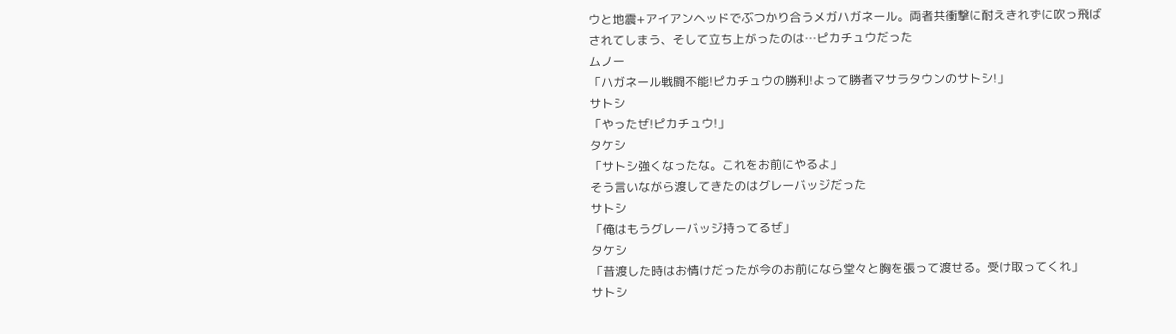ウと地震+アイアンヘッドでぶつかり合うメガハガネール。両者共衝撃に耐えきれずに吹っ飛ばされてしまう、そして立ち上がったのは…ピカチュウだった
ムノー
「ハガネール戦闘不能!ピカチュウの勝利!よって勝者マサラタウンのサトシ!」
サトシ
「やったぜ!ピカチュウ!」
タケシ
「サトシ強くなったな。これをお前にやるよ」
そう言いながら渡してきたのはグレーバッジだった
サトシ
「俺はもうグレーバッジ持ってるぜ」
タケシ
「昔渡した時はお情けだったが今のお前になら堂々と胸を張って渡せる。受け取ってくれ」
サトシ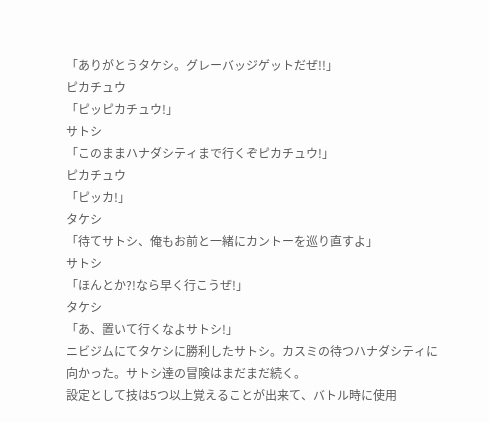「ありがとうタケシ。グレーバッジゲットだぜ!!」
ピカチュウ
「ピッピカチュウ!」
サトシ
「このままハナダシティまで行くぞピカチュウ!」
ピカチュウ
「ピッカ!」
タケシ
「待てサトシ、俺もお前と一緒にカントーを巡り直すよ」
サトシ
「ほんとか?!なら早く行こうぜ!」
タケシ
「あ、置いて行くなよサトシ!」
ニビジムにてタケシに勝利したサトシ。カスミの待つハナダシティに向かった。サトシ達の冒険はまだまだ続く。
設定として技は5つ以上覚えることが出来て、バトル時に使用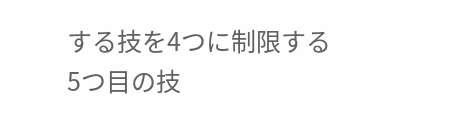する技を4つに制限する
5つ目の技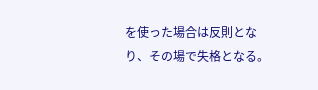を使った場合は反則となり、その場で失格となる。